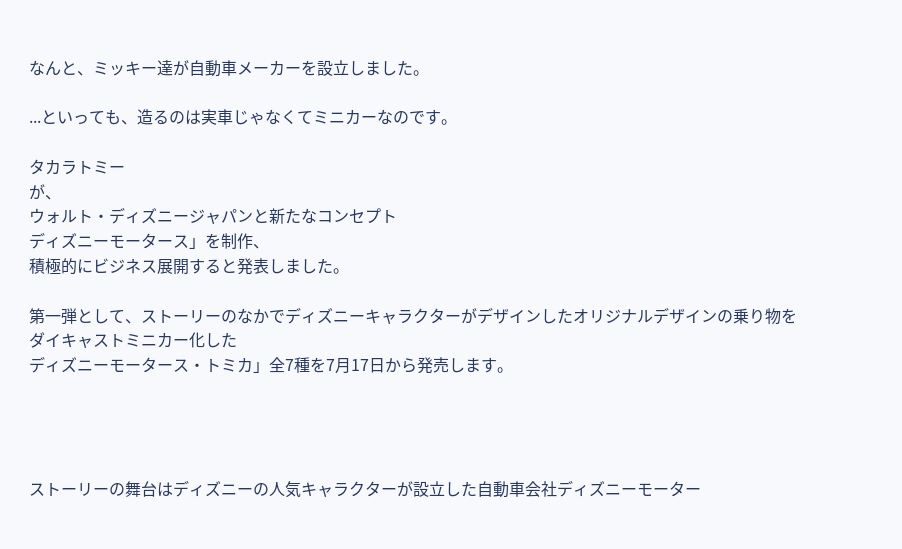なんと、ミッキー達が自動車メーカーを設立しました。

...といっても、造るのは実車じゃなくてミニカーなのです。

タカラトミー
が、
ウォルト・ディズニージャパンと新たなコンセプト
ディズニーモータース」を制作、
積極的にビジネス展開すると発表しました。

第一弾として、ストーリーのなかでディズニーキャラクターがデザインしたオリジナルデザインの乗り物をダイキャストミニカー化した
ディズニーモータース・トミカ」全7種を7月17日から発売します。




ストーリーの舞台はディズニーの人気キャラクターが設立した自動車会社ディズニーモーター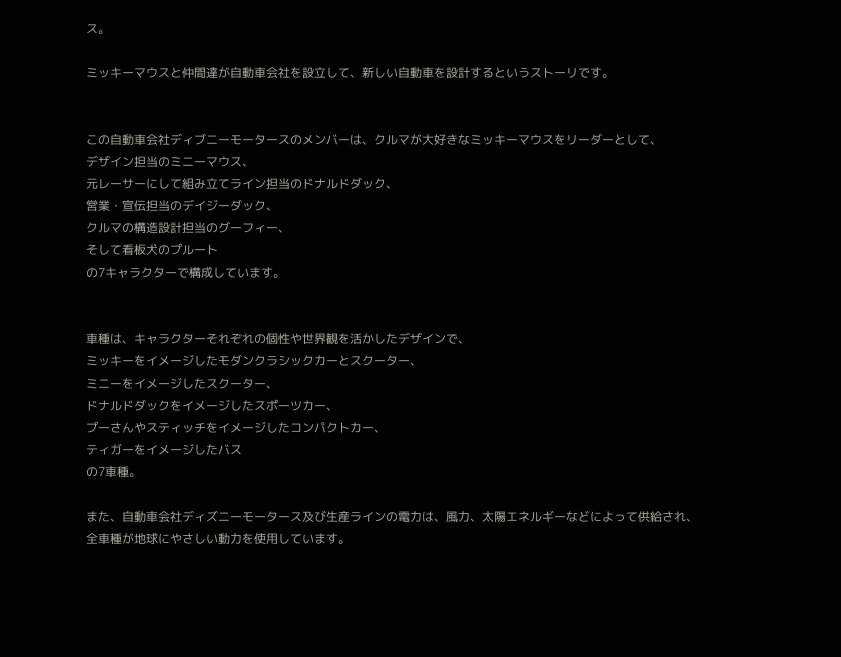ス。

ミッキーマウスと仲間達が自動車会社を設立して、新しい自動車を設計するというストーリです。


この自動車会社ディブニーモータースのメンバーは、クルマが大好きなミッキーマウスをリーダーとして、
デザイン担当のミニーマウス、
元レーサーにして組み立てライン担当のドナルドダック、
営業・宣伝担当のデイジーダック、
クルマの構造設計担当のグーフィー、
そして看板犬のプルート
の7キャラクターで構成しています。


車種は、キャラクターそれぞれの個性や世界観を活かしたデザインで、
ミッキーをイメージしたモダンクラシックカーとスクーター、
ミニーをイメージしたスクーター、
ドナルドダックをイメージしたスポーツカー、
プーさんやスティッチをイメージしたコンパクトカー、
ティガーをイメージしたバス
の7車種。

また、自動車会社ディズニーモータース及び生産ラインの電力は、風力、太陽エネルギーなどによって供給され、
全車種が地球にやさしい動力を使用しています。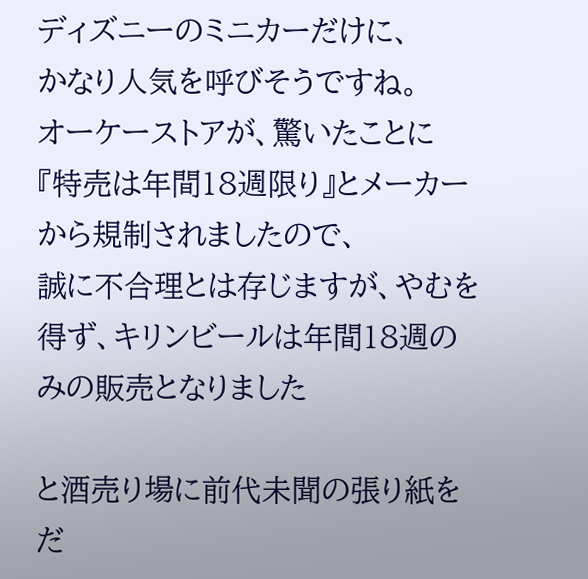ディズニーのミニカーだけに、
かなり人気を呼びそうですね。
オーケーストアが、驚いたことに
『特売は年間18週限り』とメーカーから規制されましたので、
誠に不合理とは存じますが、やむを得ず、キリンビールは年間18週のみの販売となりました

と酒売り場に前代未聞の張り紙をだ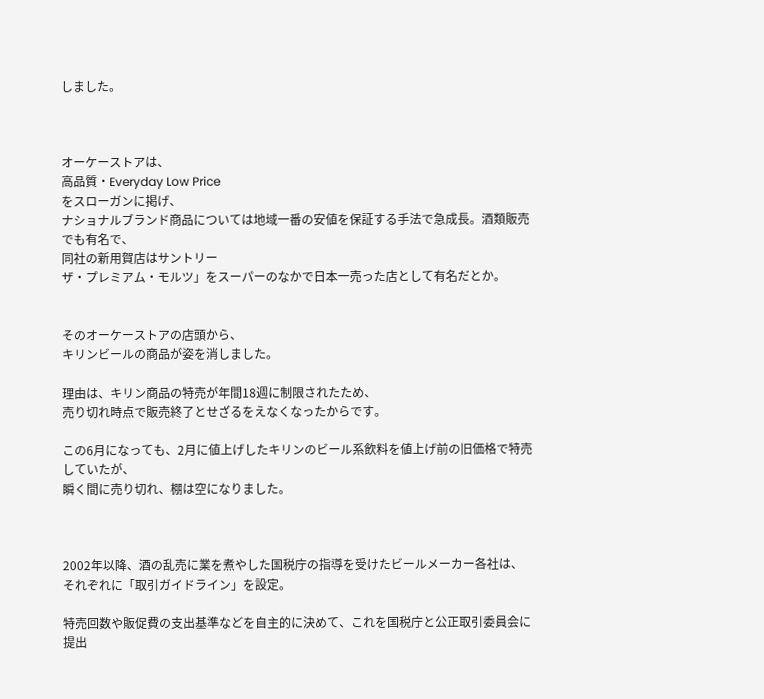しました。



オーケーストアは、
高品質・Everyday Low Price
をスローガンに掲げ、
ナショナルブランド商品については地域一番の安値を保証する手法で急成長。酒類販売でも有名で、
同社の新用賀店はサントリー
ザ・プレミアム・モルツ」をスーパーのなかで日本一売った店として有名だとか。


そのオーケーストアの店頭から、
キリンビールの商品が姿を消しました。

理由は、キリン商品の特売が年間18週に制限されたため、
売り切れ時点で販売終了とせざるをえなくなったからです。

この6月になっても、2月に値上げしたキリンのビール系飲料を値上げ前の旧価格で特売していたが、
瞬く間に売り切れ、棚は空になりました。



2002年以降、酒の乱売に業を煮やした国税庁の指導を受けたビールメーカー各社は、
それぞれに「取引ガイドライン」を設定。

特売回数や販促費の支出基準などを自主的に決めて、これを国税庁と公正取引委員会に提出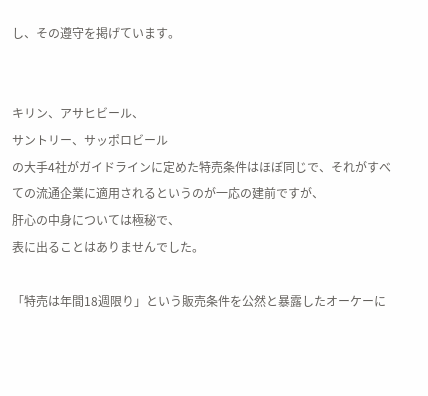し、その遵守を掲げています。


キリン、アサヒビール、
サントリー、サッポロビール
の大手4社がガイドラインに定めた特売条件はほぼ同じで、それがすべての流通企業に適用されるというのが一応の建前ですが、
肝心の中身については極秘で、
表に出ることはありませんでした。

「特売は年間18週限り」という販売条件を公然と暴露したオーケーに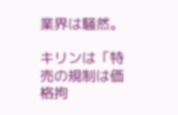業界は騒然。

キリンは「特売の規制は価格拘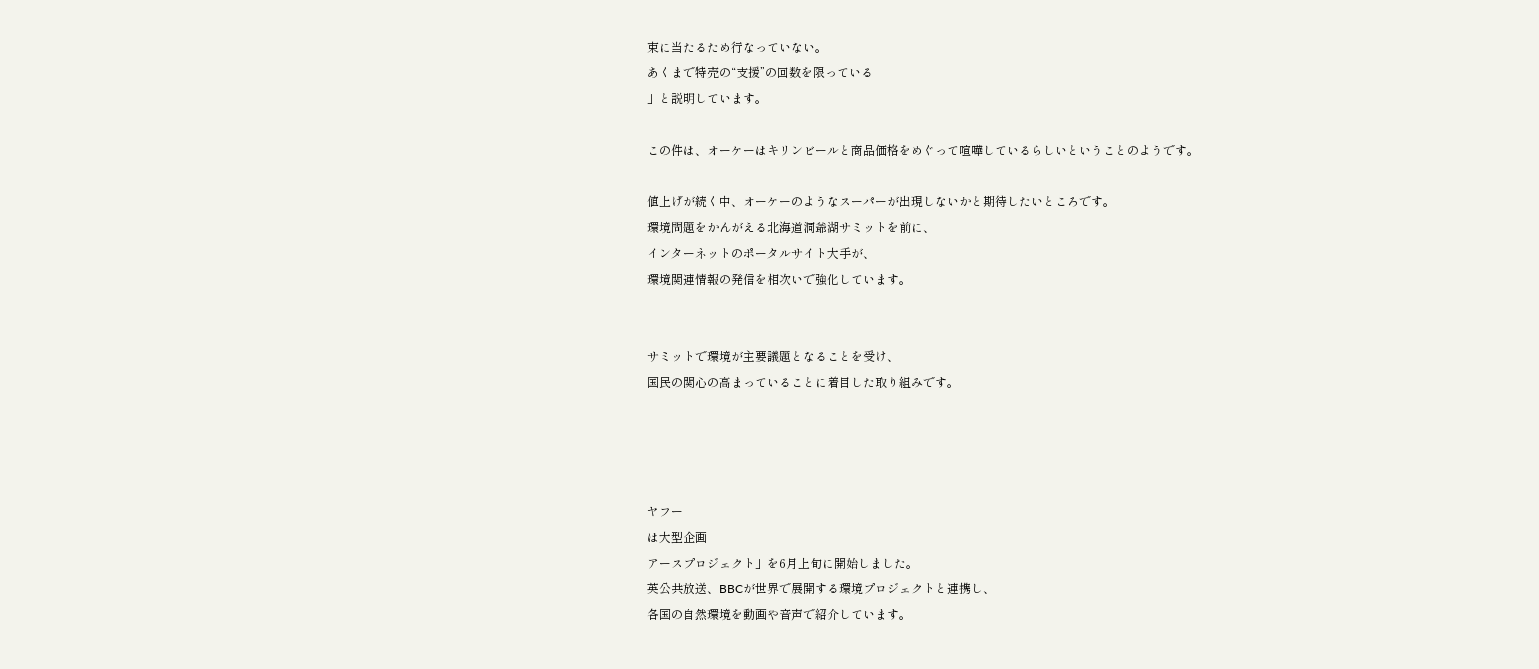束に当たるため行なっていない。
あくまで特売の“支援”の回数を限っている
」と説明しています。

この件は、オーケーはキリンビールと商品価格をめぐって喧嘩しているらしいということのようです。

値上げが続く中、オーケーのようなスーパーが出現しないかと期待したいところです。
環境問題をかんがえる北海道洞爺湖サミットを前に、
インターネットのポータルサイト大手が、
環境関連情報の発信を相次いで強化しています。


サミットで環境が主要議題となることを受け、
国民の関心の高まっていることに着目した取り組みです。




ヤフー
は大型企画
アースプロジェクト」を6月上旬に開始しました。
英公共放送、BBCが世界で展開する環境プロジェクトと連携し、
各国の自然環境を動画や音声で紹介しています。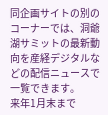同企画サイトの別のコーナーでは、洞爺湖サミットの最新動向を産経デジタルなどの配信ニュースで一覧できます。
来年1月末まで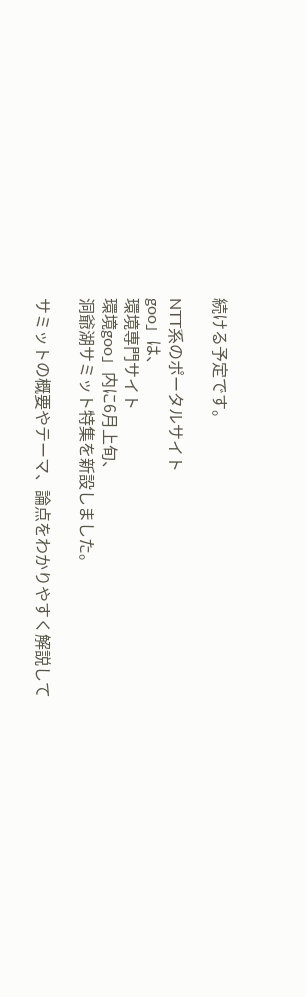続ける予定です。

NTT系のポータルサイト
goo」は、
環境専門サイト
環境goo」内に6月上旬、
洞爺湖サミット特集を新設しました。

サミットの概要やテーマ、論点をわかりやすく解説して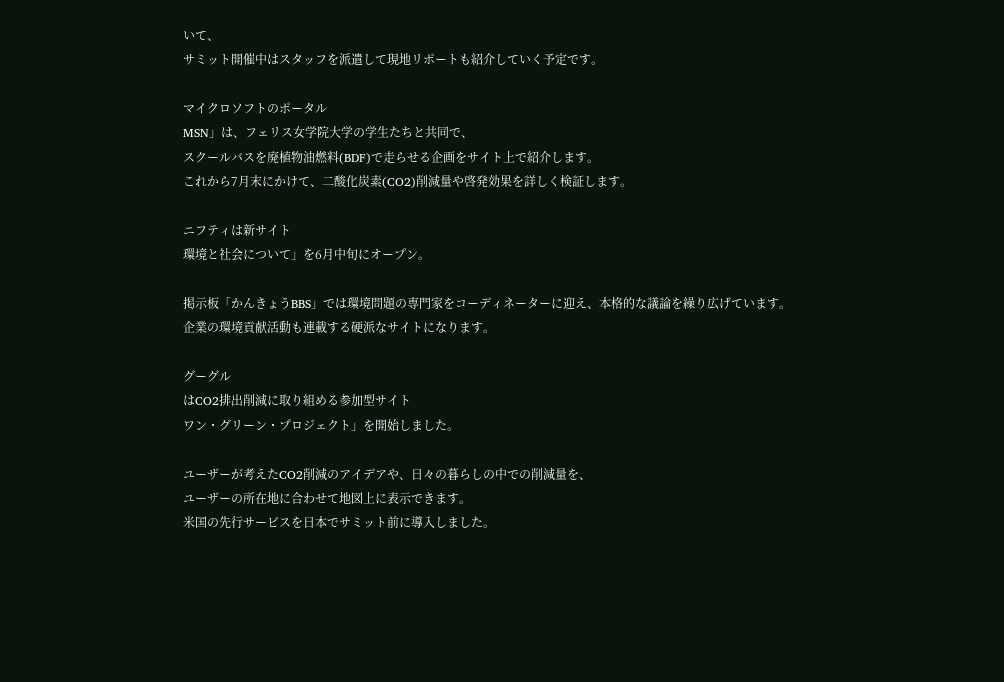いて、
サミット開催中はスタッフを派遣して現地リポートも紹介していく予定です。

マイクロソフトのポータル
MSN」は、フェリス女学院大学の学生たちと共同で、
スクールバスを廃植物油燃料(BDF)で走らせる企画をサイト上で紹介します。
これから7月末にかけて、二酸化炭素(CO2)削減量や啓発効果を詳しく検証します。

ニフティは新サイト
環境と社会について」を6月中旬にオープン。

掲示板「かんきょうBBS」では環境問題の専門家をコーディネーターに迎え、本格的な議論を繰り広げています。
企業の環境貢献活動も連載する硬派なサイトになります。

グーグル
はCO2排出削減に取り組める参加型サイト
ワン・グリーン・プロジェクト」を開始しました。

ユーザーが考えたCO2削減のアイデアや、日々の暮らしの中での削減量を、
ユーザーの所在地に合わせて地図上に表示できます。
米国の先行サービスを日本でサミット前に導入しました。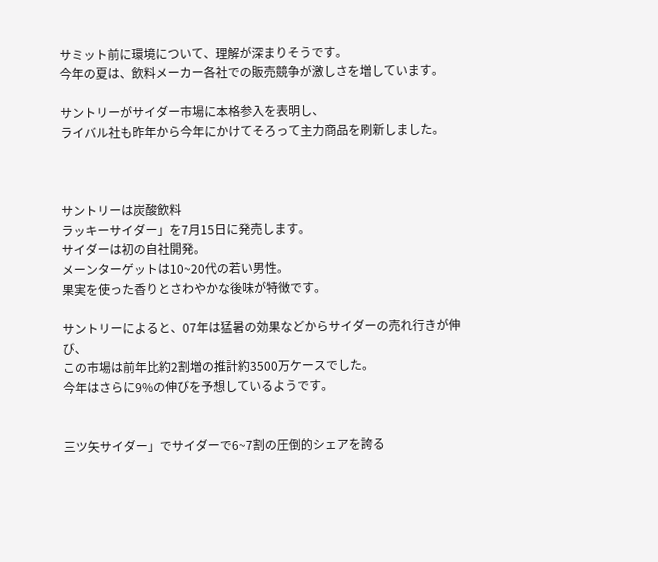サミット前に環境について、理解が深まりそうです。
今年の夏は、飲料メーカー各社での販売競争が激しさを増しています。

サントリーがサイダー市場に本格参入を表明し、
ライバル社も昨年から今年にかけてそろって主力商品を刷新しました。



サントリーは炭酸飲料
ラッキーサイダー」を7月15日に発売します。
サイダーは初の自社開発。
メーンターゲットは10~20代の若い男性。
果実を使った香りとさわやかな後味が特徴です。

サントリーによると、07年は猛暑の効果などからサイダーの売れ行きが伸び、
この市場は前年比約2割増の推計約3500万ケースでした。
今年はさらに9%の伸びを予想しているようです。


三ツ矢サイダー」でサイダーで6~7割の圧倒的シェアを誇る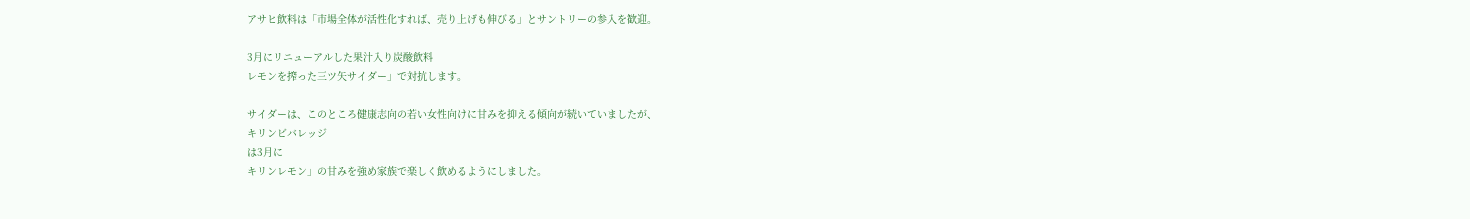アサヒ飲料は「市場全体が活性化すれば、売り上げも伸びる」とサントリーの参入を歓迎。

3月にリニューアルした果汁入り炭酸飲料
レモンを搾った三ツ矢サイダー」で対抗します。

サイダーは、このところ健康志向の若い女性向けに甘みを抑える傾向が続いていましたが、
キリンビバレッジ
は3月に
キリンレモン」の甘みを強め家族で楽しく飲めるようにしました。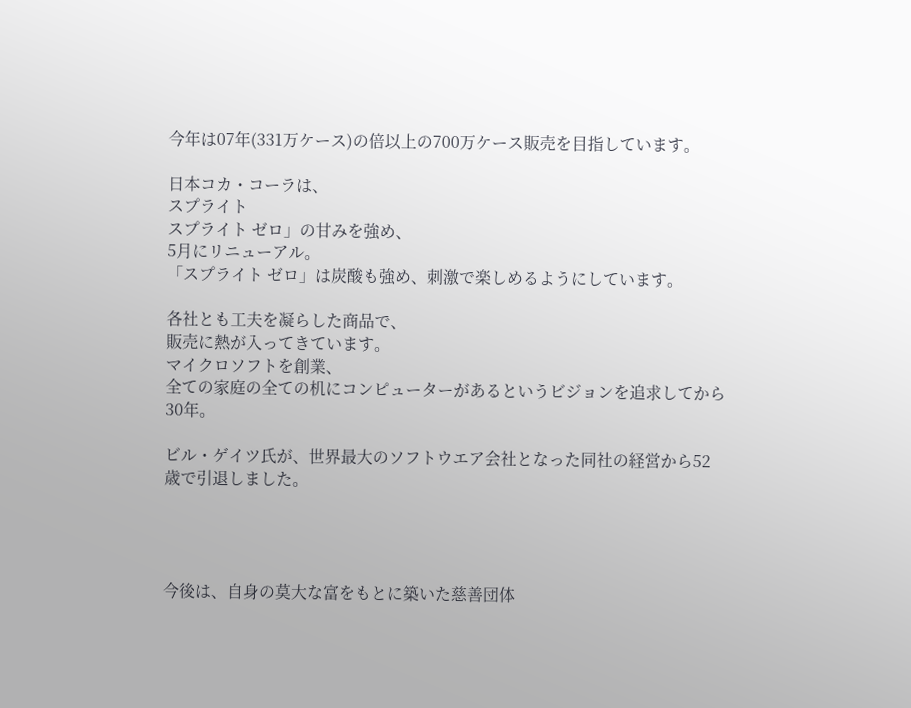今年は07年(331万ケース)の倍以上の700万ケース販売を目指しています。

日本コカ・コーラは、
スプライト
スプライト ゼロ」の甘みを強め、
5月にリニューアル。
「スプライト ゼロ」は炭酸も強め、刺激で楽しめるようにしています。

各社とも工夫を凝らした商品で、
販売に熱が入ってきています。
マイクロソフトを創業、
全ての家庭の全ての机にコンピューターがあるというビジョンを追求してから30年。

ビル・ゲイツ氏が、世界最大のソフトウエア会社となった同社の経営から52歳で引退しました。




今後は、自身の莫大な富をもとに築いた慈善団体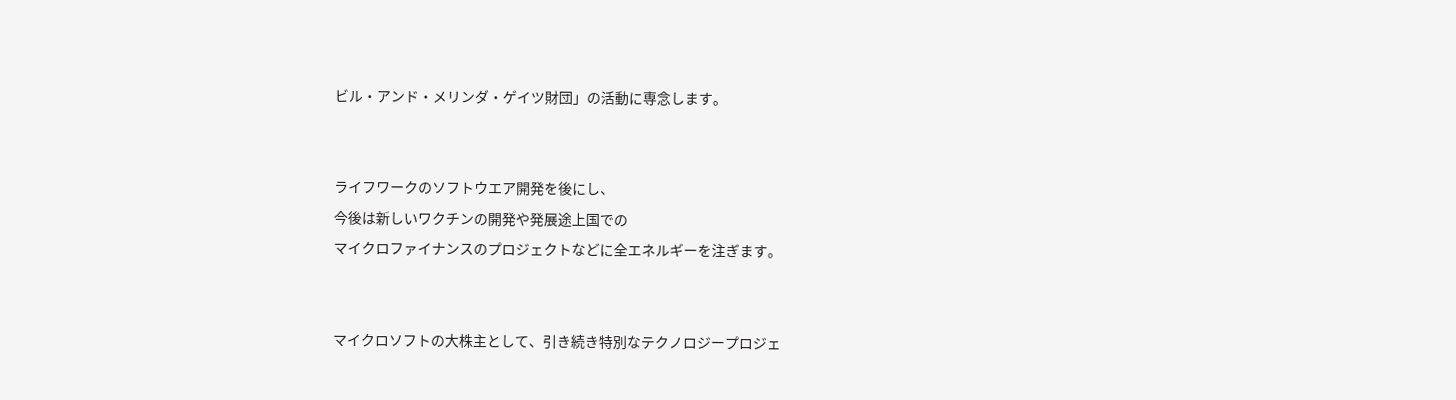ビル・アンド・メリンダ・ゲイツ財団」の活動に専念します。


ライフワークのソフトウエア開発を後にし、
今後は新しいワクチンの開発や発展途上国での
マイクロファイナンスのプロジェクトなどに全エネルギーを注ぎます。


マイクロソフトの大株主として、引き続き特別なテクノロジープロジェ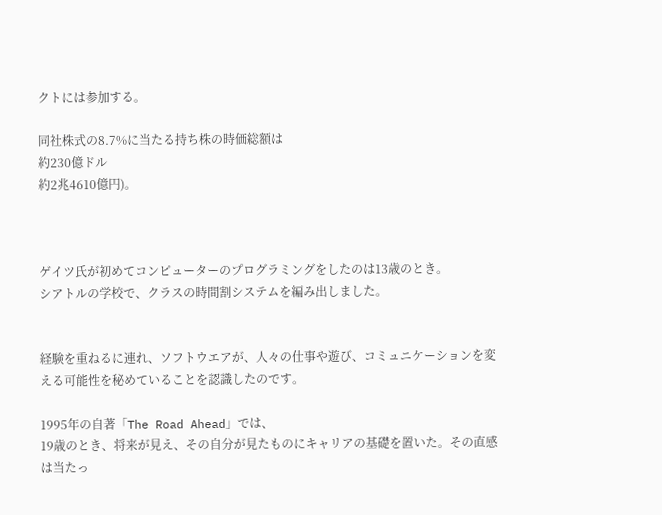クトには参加する。

同社株式の8.7%に当たる持ち株の時価総額は
約230億ドル
約2兆4610億円)。



ゲイツ氏が初めてコンピューターのプログラミングをしたのは13歳のとき。
シアトルの学校で、クラスの時間割システムを編み出しました。


経験を重ねるに連れ、ソフトウエアが、人々の仕事や遊び、コミュニケーションを変える可能性を秘めていることを認識したのです。

1995年の自著「The Road Ahead」では、
19歳のとき、将来が見え、その自分が見たものにキャリアの基礎を置いた。その直感は当たっ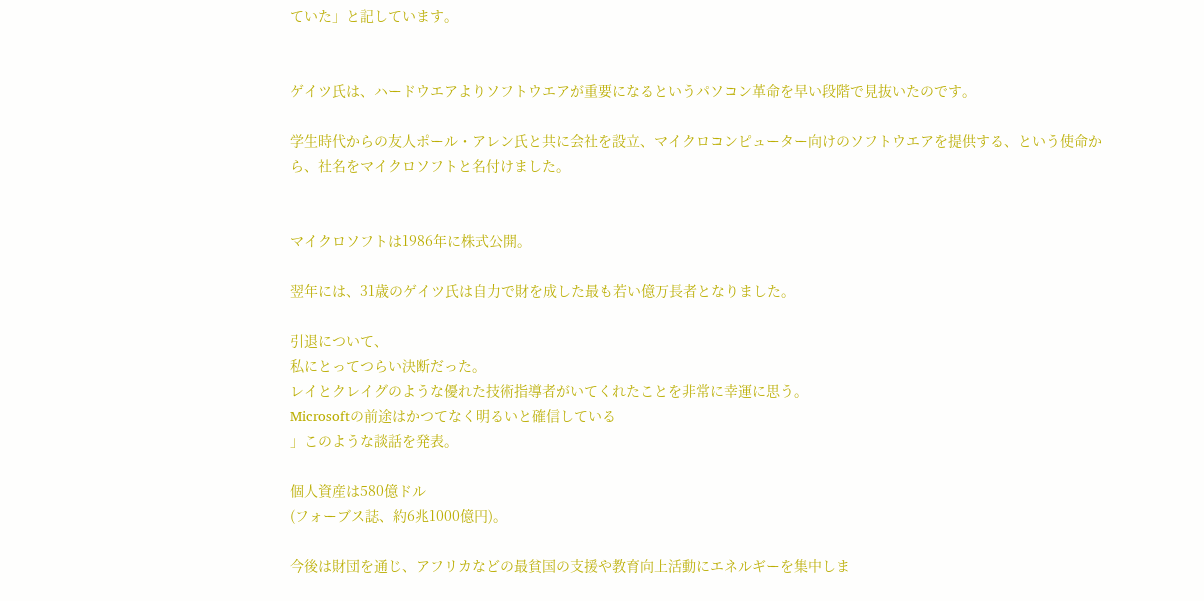ていた」と記しています。


ゲイツ氏は、ハードウエアよりソフトウエアが重要になるというパソコン革命を早い段階で見抜いたのです。

学生時代からの友人ポール・アレン氏と共に会社を設立、マイクロコンピューター向けのソフトウエアを提供する、という使命から、社名をマイクロソフトと名付けました。


マイクロソフトは1986年に株式公開。

翌年には、31歳のゲイツ氏は自力で財を成した最も若い億万長者となりました。

引退について、
私にとってつらい決断だった。
レイとクレイグのような優れた技術指導者がいてくれたことを非常に幸運に思う。
Microsoftの前途はかつてなく明るいと確信している
」このような談話を発表。

個人資産は580億ドル
(フォーブス誌、約6兆1000億円)。

今後は財団を通じ、アフリカなどの最貧国の支援や教育向上活動にエネルギーを集中しま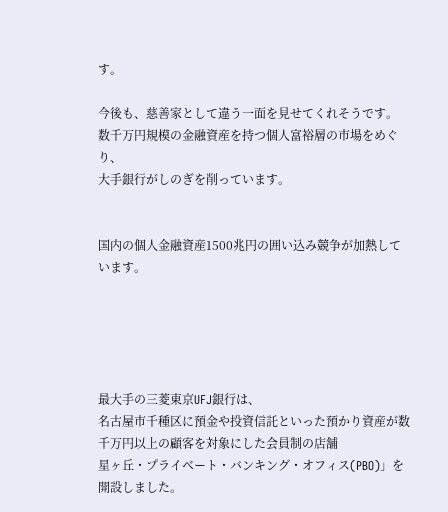す。

今後も、慈善家として違う一面を見せてくれそうです。
数千万円規模の金融資産を持つ個人富裕層の市場をめぐり、
大手銀行がしのぎを削っています。


国内の個人金融資産1500兆円の囲い込み競争が加熱しています。





最大手の三菱東京UFJ銀行は、
名古屋市千種区に預金や投資信託といった預かり資産が数千万円以上の顧客を対象にした会員制の店舗
星ヶ丘・プライベート・バンキング・オフィス(PBO)」を開設しました。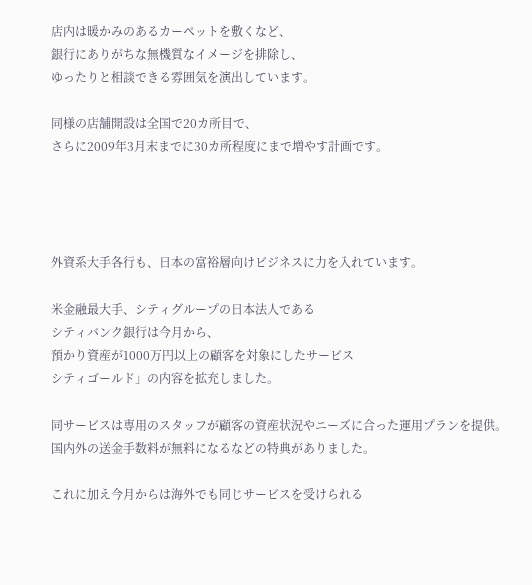店内は暖かみのあるカーペットを敷くなど、
銀行にありがちな無機質なイメージを排除し、
ゆったりと相談できる雰囲気を演出しています。

同様の店舗開設は全国で20カ所目で、
さらに2009年3月末までに30カ所程度にまで増やす計画です。




外資系大手各行も、日本の富裕層向けビジネスに力を入れています。

米金融最大手、シティグループの日本法人である
シティバンク銀行は今月から、
預かり資産が1000万円以上の顧客を対象にしたサービス
シティゴールド」の内容を拡充しました。

同サービスは専用のスタッフが顧客の資産状況やニーズに合った運用プランを提供。
国内外の送金手数料が無料になるなどの特典がありました。

これに加え今月からは海外でも同じサービスを受けられる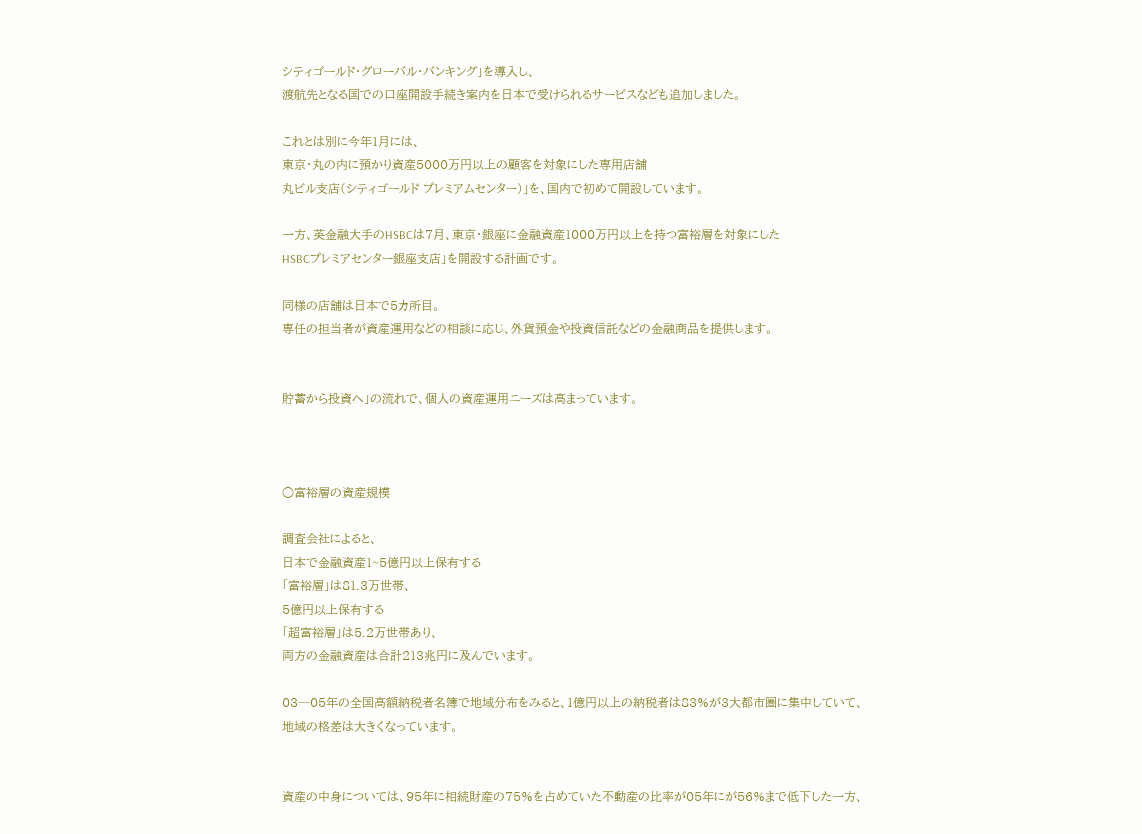シティゴールド・グローバル・バンキング」を導入し、
渡航先となる国での口座開設手続き案内を日本で受けられるサービスなども追加しました。

これとは別に今年1月には、
東京・丸の内に預かり資産5000万円以上の顧客を対象にした専用店舗
丸ビル支店(シティゴールド プレミアムセンター)」を、国内で初めて開設しています。

一方、英金融大手のHSBCは7月、東京・銀座に金融資産1000万円以上を持つ富裕層を対象にした
HSBCプレミアセンター銀座支店」を開設する計画です。

同様の店舗は日本で5カ所目。
専任の担当者が資産運用などの相談に応じ、外貨預金や投資信託などの金融商品を提供します。


貯蓄から投資へ」の流れで、個人の資産運用ニーズは高まっています。



○富裕層の資産規模

調査会社によると、
日本で金融資産1~5億円以上保有する
「富裕層」は81.3万世帯、
5億円以上保有する
「超富裕層」は5.2万世帯あり、
両方の金融資産は合計213兆円に及んでいます。

03─05年の全国高額納税者名簿で地域分布をみると、1億円以上の納税者は83%が3大都市圏に集中していて、
地域の格差は大きくなっています。


資産の中身については、95年に相続財産の75%を占めていた不動産の比率が05年にが56%まで低下した一方、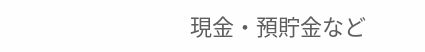現金・預貯金など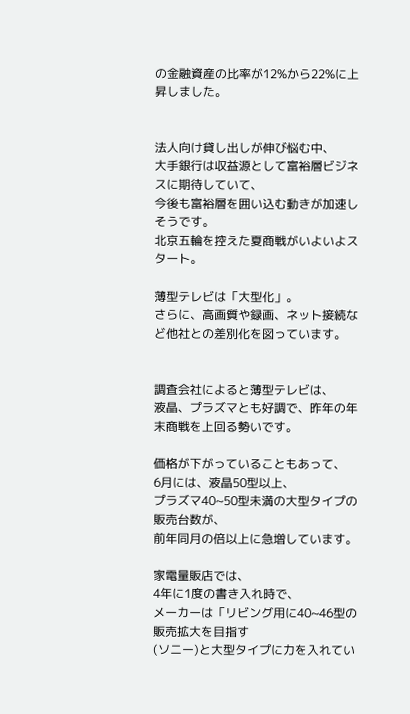の金融資産の比率が12%から22%に上昇しました。


法人向け貸し出しが伸び悩む中、
大手銀行は収益源として富裕層ビジネスに期待していて、
今後も富裕層を囲い込む動きが加速しそうです。
北京五輪を控えた夏商戦がいよいよスタート。

薄型テレビは「大型化」。
さらに、高画質や録画、ネット接続など他社との差別化を図っています。


調査会社によると薄型テレビは、
液晶、プラズマとも好調で、昨年の年末商戦を上回る勢いです。

価格が下がっていることもあって、
6月には、液晶50型以上、
プラズマ40~50型未満の大型タイプの販売台数が、
前年同月の倍以上に急増しています。

家電量販店では、
4年に1度の書き入れ時で、
メーカーは「リビング用に40~46型の販売拡大を目指す
(ソニー)と大型タイプに力を入れてい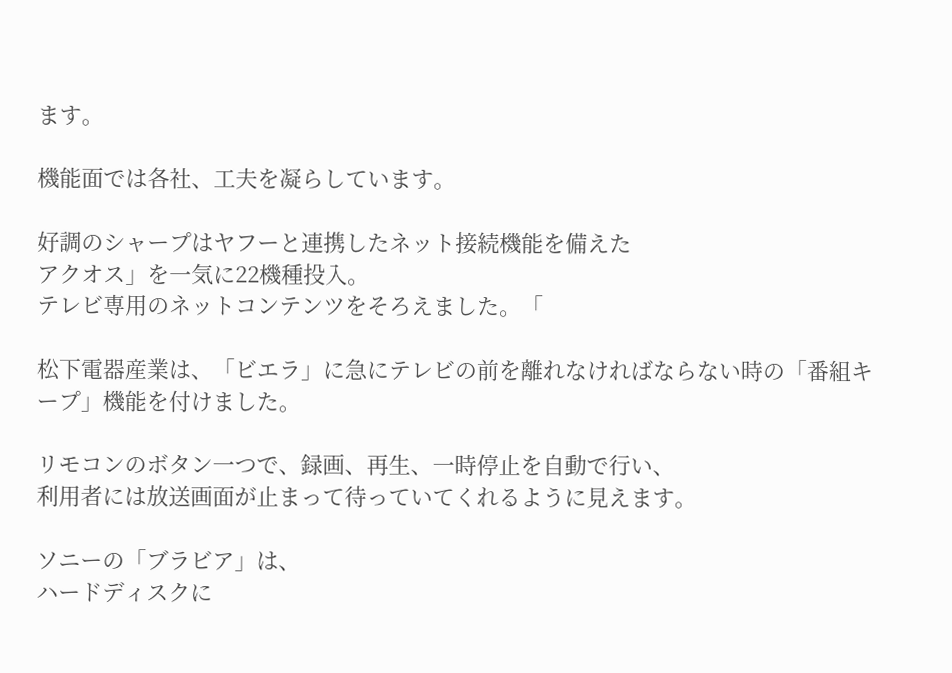ます。

機能面では各社、工夫を凝らしています。

好調のシャープはヤフーと連携したネット接続機能を備えた
アクオス」を一気に22機種投入。
テレビ専用のネットコンテンツをそろえました。「

松下電器産業は、「ビエラ」に急にテレビの前を離れなければならない時の「番組キープ」機能を付けました。

リモコンのボタン一つで、録画、再生、一時停止を自動で行い、
利用者には放送画面が止まって待っていてくれるように見えます。

ソニーの「ブラビア」は、
ハードディスクに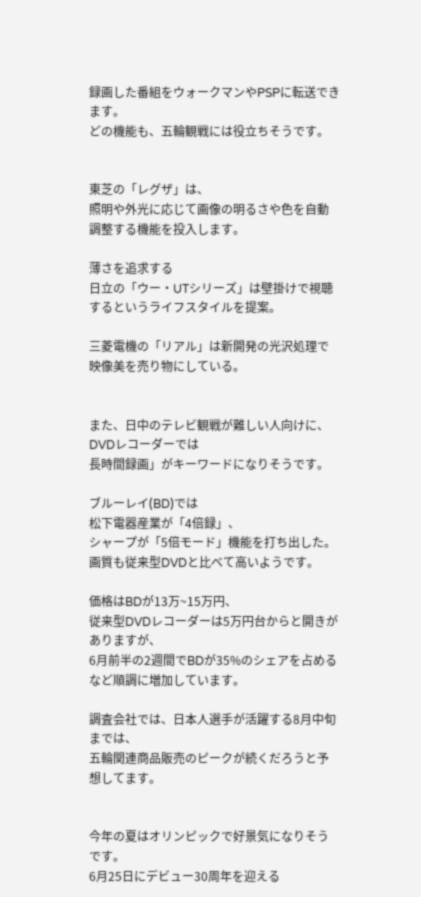録画した番組をウォークマンやPSPに転送できます。
どの機能も、五輪観戦には役立ちそうです。


東芝の「レグザ」は、
照明や外光に応じて画像の明るさや色を自動調整する機能を投入します。

薄さを追求する
日立の「ウー・UTシリーズ」は壁掛けで視聴するというライフスタイルを提案。

三菱電機の「リアル」は新開発の光沢処理で映像美を売り物にしている。


また、日中のテレビ観戦が難しい人向けに、
DVDレコーダーでは
長時間録画」がキーワードになりそうです。

ブルーレイ(BD)では
松下電器産業が「4倍録」、
シャープが「5倍モード」機能を打ち出した。
画質も従来型DVDと比べて高いようです。

価格はBDが13万~15万円、
従来型DVDレコーダーは5万円台からと開きがありますが、
6月前半の2週間でBDが35%のシェアを占めるなど順調に増加しています。

調査会社では、日本人選手が活躍する8月中旬までは、
五輪関連商品販売のピークが続くだろうと予想してます。


今年の夏はオリンピックで好景気になりそうです。
6月25日にデビュー30周年を迎える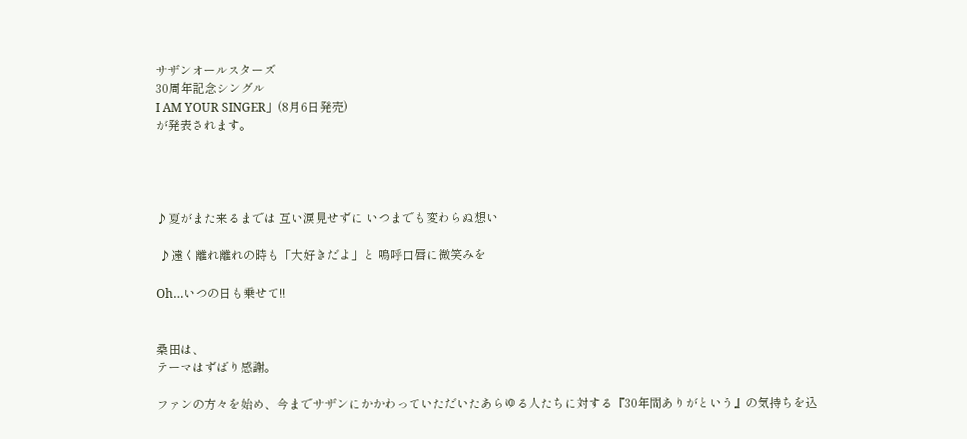サザンオールスターズ
30周年記念シングル
I AM YOUR SINGER」(8月6日発売)
が発表されます。




♪夏がまた来るまでは 互い涙見せずに いつまでも変わらぬ想い

 ♪遠く離れ離れの時も「大好きだよ」と 嗚呼口唇に微笑みを

Oh…いつの日も乗せて!!


桑田は、
テーマはずばり感謝。

ファンの方々を始め、今までサザンにかかわっていただいたあらゆる人たちに対する『30年間ありがという』の気持ちを込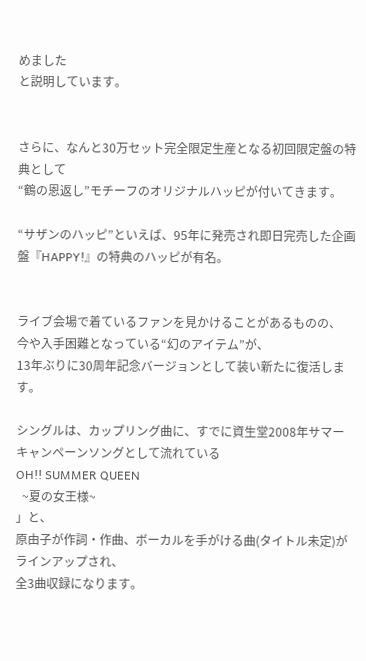めました
と説明しています。


さらに、なんと30万セット完全限定生産となる初回限定盤の特典として
“鶴の恩返し”モチーフのオリジナルハッピが付いてきます。

“サザンのハッピ”といえば、95年に発売され即日完売した企画盤『HAPPY!』の特典のハッピが有名。


ライブ会場で着ているファンを見かけることがあるものの、
今や入手困難となっている“幻のアイテム”が、
13年ぶりに30周年記念バージョンとして装い新たに復活します。

シングルは、カップリング曲に、すでに資生堂2008年サマーキャンペーンソングとして流れている
OH!! SUMMER QUEEN
  ~夏の女王様~
」と、
原由子が作詞・作曲、ボーカルを手がける曲(タイトル未定)がラインアップされ、
全3曲収録になります。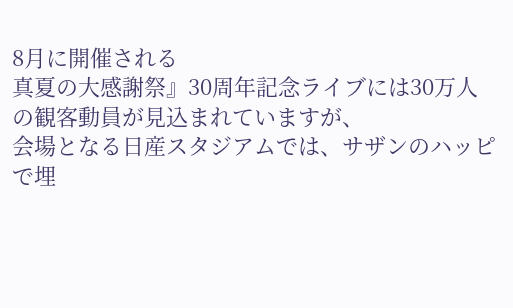8月に開催される
真夏の大感謝祭』30周年記念ライブには30万人の観客動員が見込まれていますが、
会場となる日産スタジアムでは、サザンのハッピで埋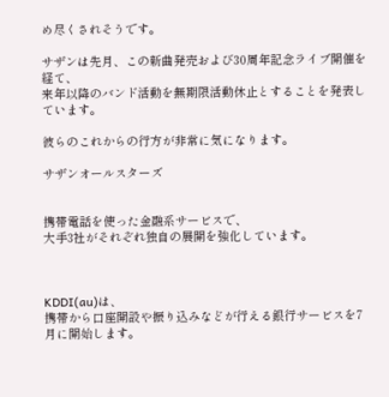め尽くされそうです。

サザンは先月、この新曲発売および30周年記念ライブ開催を経て、
来年以降のバンド活動を無期限活動休止とすることを発表しています。

彼らのこれからの行方が非常に気になります。

サザンオールスターズ


携帯電話を使った金融系サービスで、
大手3社がそれぞれ独自の展開を強化しています。



KDDI(au)は、
携帯から口座開設や振り込みなどが行える銀行サービスを7月に開始します。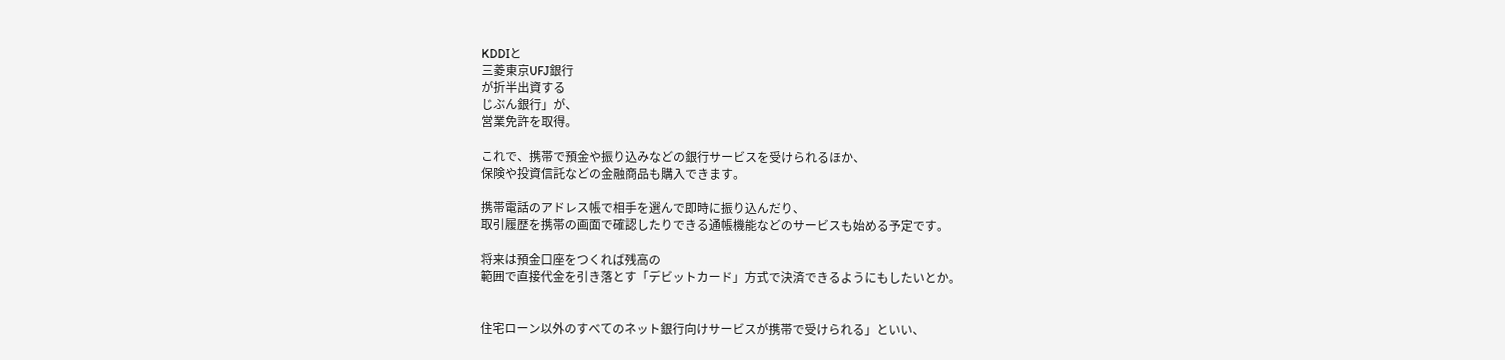KDDIと
三菱東京UFJ銀行
が折半出資する
じぶん銀行」が、
営業免許を取得。

これで、携帯で預金や振り込みなどの銀行サービスを受けられるほか、
保険や投資信託などの金融商品も購入できます。

携帯電話のアドレス帳で相手を選んで即時に振り込んだり、
取引履歴を携帯の画面で確認したりできる通帳機能などのサービスも始める予定です。

将来は預金口座をつくれば残高の
範囲で直接代金を引き落とす「デビットカード」方式で決済できるようにもしたいとか。


住宅ローン以外のすべてのネット銀行向けサービスが携帯で受けられる」といい、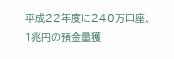平成22年度に240万口座、
1兆円の預金量獲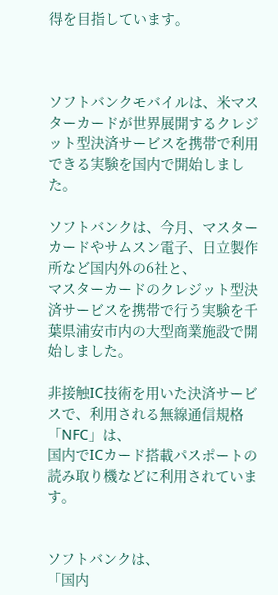得を目指しています。



ソフトバンクモバイルは、米マスターカードが世界展開するクレジット型決済サービスを携帯で利用できる実験を国内で開始しました。

ソフトバンクは、今月、マスターカードやサムスン電子、日立製作所など国内外の6社と、
マスターカードのクレジット型決済サービスを携帯で行う実験を千葉県浦安市内の大型商業施設で開始しました。

非接触IC技術を用いた決済サービスで、利用される無線通信規格
「NFC」は、
国内でICカード搭載パスポートの読み取り機などに利用されています。


ソフトバンクは、
「国内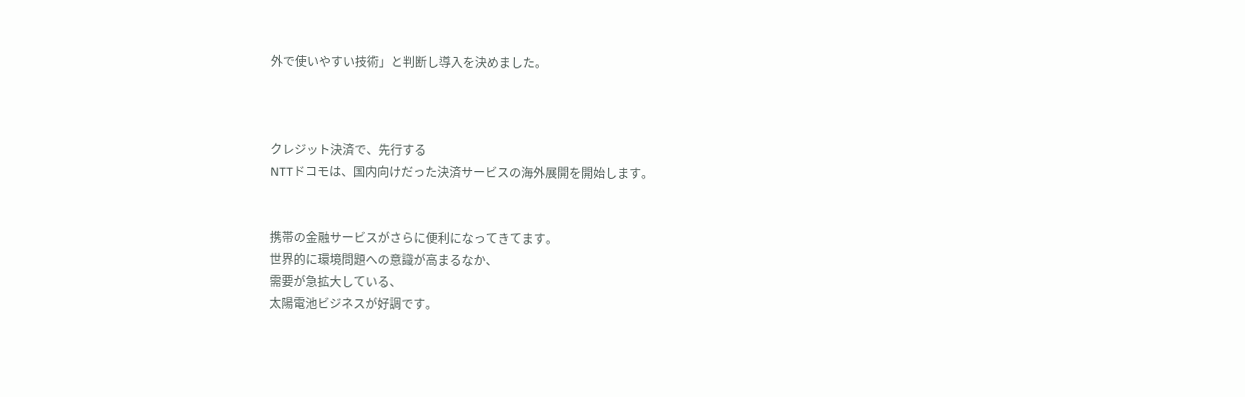外で使いやすい技術」と判断し導入を決めました。



クレジット決済で、先行する
NTTドコモは、国内向けだった決済サービスの海外展開を開始します。


携帯の金融サービスがさらに便利になってきてます。
世界的に環境問題への意識が高まるなか、
需要が急拡大している、
太陽電池ビジネスが好調です。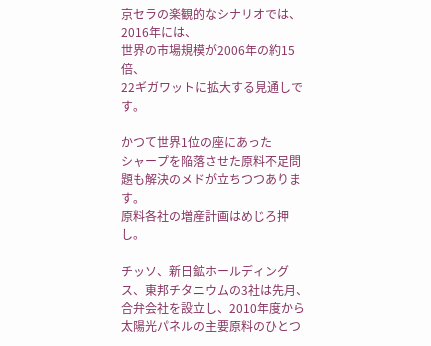京セラの楽観的なシナリオでは、2016年には、
世界の市場規模が2006年の約15倍、
22ギガワットに拡大する見通しです。

かつて世界1位の座にあった
シャープを陥落させた原料不足問題も解決のメドが立ちつつあります。
原料各社の増産計画はめじろ押し。

チッソ、新日鉱ホールディングス、東邦チタニウムの3社は先月、
合弁会社を設立し、2010年度から太陽光パネルの主要原料のひとつ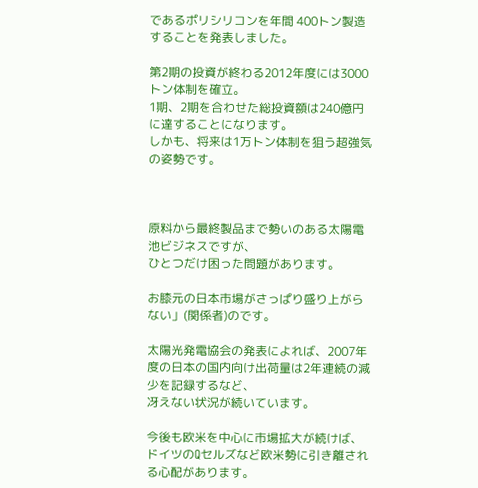であるポリシリコンを年間 400トン製造することを発表しました。

第2期の投資が終わる2012年度には3000トン体制を確立。
1期、2期を合わせた総投資額は240億円に達することになります。
しかも、将来は1万トン体制を狙う超強気の姿勢です。



原料から最終製品まで勢いのある太陽電池ビジネスですが、
ひとつだけ困った問題があります。

お膝元の日本市場がさっぱり盛り上がらない」(関係者)のです。

太陽光発電協会の発表によれば、2007年度の日本の国内向け出荷量は2年連続の減少を記録するなど、
冴えない状況が続いています。

今後も欧米を中心に市場拡大が続けば、ドイツのQセルズなど欧米勢に引き離される心配があります。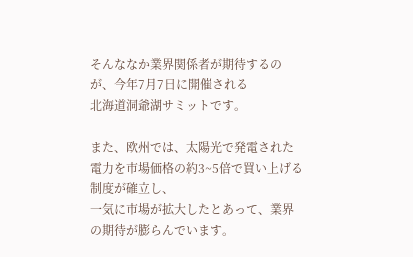そんななか業界関係者が期待するのが、今年7月7日に開催される
北海道洞爺湖サミットです。

また、欧州では、太陽光で発電された電力を市場価格の約3~5倍で買い上げる制度が確立し、
一気に市場が拡大したとあって、業界の期待が膨らんでいます。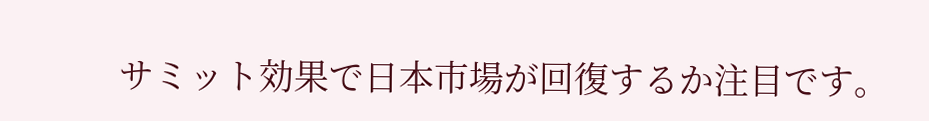サミット効果で日本市場が回復するか注目です。